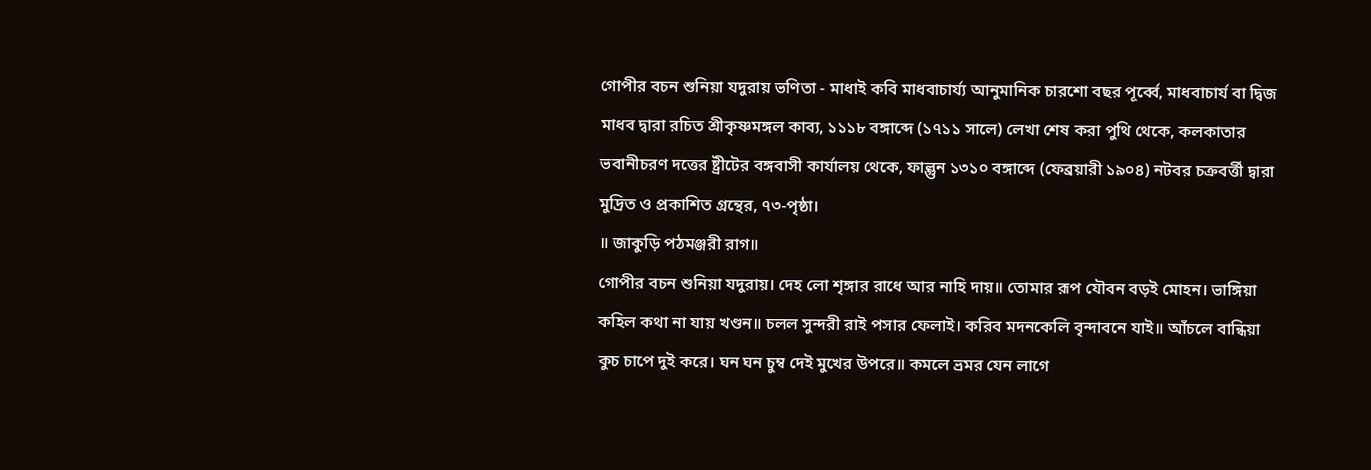গোপীর বচন শুনিয়া যদুরায় ভণিতা - মাধাই কবি মাধবাচার্য্য আনুমানিক চারশো বছর পূর্ব্বে, মাধবাচার্য বা দ্বিজ মাধব দ্বারা রচিত শ্রীকৃষ্ণমঙ্গল কাব্য, ১১১৮ বঙ্গাব্দে (১৭১১ সালে) লেখা শেষ করা পুথি থেকে, কলকাতার ভবানীচরণ দত্তের ষ্ট্রীটের বঙ্গবাসী কার্যালয় থেকে, ফাল্গুন ১৩১০ বঙ্গাব্দে (ফেব্রয়ারী ১৯০৪) নটবর চক্রবর্ত্তী দ্বারা মুদ্রিত ও প্রকাশিত গ্রন্থের, ৭৩-পৃষ্ঠা।
॥ জাকুড়ি পঠমঞ্জরী রাগ॥
গোপীর বচন শুনিয়া যদুরায়। দেহ লো শৃঙ্গার রাধে আর নাহি দায়॥ তোমার রূপ যৌবন বড়ই মোহন। ভাঙ্গিয়া কহিল কথা না যায় খণ্ডন॥ চলল সুন্দরী রাই পসার ফেলাই। করিব মদনকেলি বৃন্দাবনে যাই॥ আঁচলে বান্ধিয়া কুচ চাপে দুই করে। ঘন ঘন চুম্ব দেই মুখের উপরে॥ কমলে ভ্রমর যেন লাগে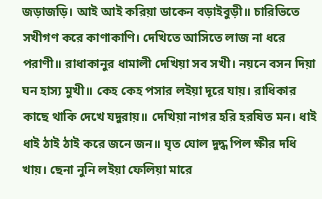জড়াজড়ি। আই আই করিয়া ডাকেন বড়াইবুড়ী॥ চারিভিতে সখীগণ করে কাণাকাণি। দেখিতে আসিতে লাজ না ধরে পরাণী॥ রাধাকানুর ধামালী দেখিয়া সব সখী। নয়নে বসন দিয়া ঘন হাস্য মুখী॥ কেহ কেহ পসার লইয়া দূরে যায়। রাধিকার কাছে থাকি দেখে যদুরায়॥ দেখিয়া নাগর হরি হরষিত মন। ধাই ধাই ঠাই ঠাই করে জনে জন॥ ঘৃত ঘোল দুদ্ধ পিল ক্ষীর দধি খায়। ছেনা নুনি লইয়া ফেলিয়া মারে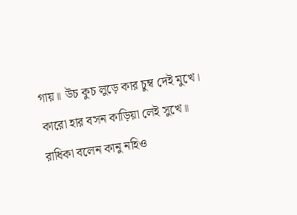গায়॥ উচ কুচ লুড়ে কার চুম্ব দেই মুখে। কারো হার বসন কাড়িয়া লেই সুখে॥ রাধিকা বলেন কানু নহিও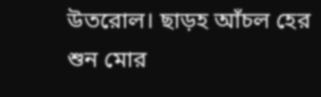উতরোল। ছাড়হ আঁচল হের শুন মোর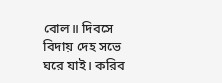বোল॥ দিবসে বিদায় দেহ সভে ঘরে যাই। করিব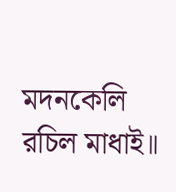মদনকেলি রচিল মাধাই॥